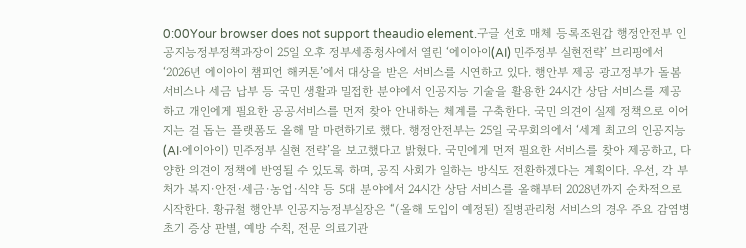0:00Your browser does not support theaudio element.구글 선호 매체 등록조원갑 행정안전부 인공지능정부정책과장이 25일 오후 정부세종청사에서 열린 ‘에이아이(AI) 민주정부 실현전략’ 브리핑에서 ‘2026년 에이아이 챔피언 해커톤’에서 대상을 받은 서비스를 시연하고 있다. 행안부 제공 광고정부가 돌봄 서비스나 세금 납부 등 국민 생활과 밀접한 분야에서 인공지능 기술을 활용한 24시간 상담 서비스를 제공하고 개인에게 필요한 공공서비스를 먼저 찾아 안내하는 체계를 구축한다. 국민 의견이 실제 정책으로 이어지는 걸 돕는 플랫폼도 올해 말 마련하기로 했다. 행정안전부는 25일 국무회의에서 ‘세계 최고의 인공지능(AI·에이아이) 민주정부 실현 전략’을 보고했다고 밝혔다. 국민에게 먼저 필요한 서비스를 찾아 제공하고, 다양한 의견이 정책에 반영될 수 있도록 하며, 공직 사회가 일하는 방식도 전환하겠다는 계획이다. 우선, 각 부처가 복지·안전·세금·농업·식약 등 5대 분야에서 24시간 상담 서비스를 올해부터 2028년까지 순차적으로 시작한다. 황규철 행안부 인공지능정부실장은 “(올해 도입이 예정된) 질병관리청 서비스의 경우 주요 감염병 초기 증상 판별, 예방 수칙, 전문 의료기관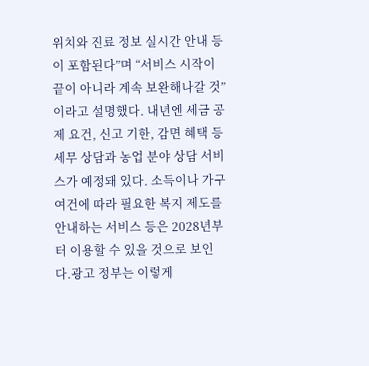위치와 진료 정보 실시간 안내 등이 포함된다”며 “서비스 시작이 끝이 아니라 계속 보완해나갈 것”이라고 설명했다. 내년엔 세금 공제 요건, 신고 기한, 감면 혜택 등 세무 상담과 농업 분야 상담 서비스가 예정돼 있다. 소득이나 가구 여건에 따라 필요한 복지 제도를 안내하는 서비스 등은 2028년부터 이용할 수 있을 것으로 보인다.광고 정부는 이렇게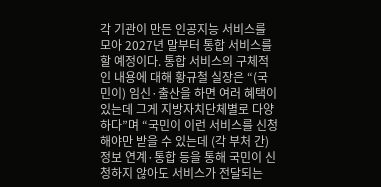각 기관이 만든 인공지능 서비스를 모아 2027년 말부터 통합 서비스를 할 예정이다. 통합 서비스의 구체적인 내용에 대해 황규철 실장은 “(국민이) 임신·출산을 하면 여러 혜택이 있는데 그게 지방자치단체별로 다양하다”며 “국민이 이런 서비스를 신청해야만 받을 수 있는데 (각 부처 간) 정보 연계·통합 등을 통해 국민이 신청하지 않아도 서비스가 전달되는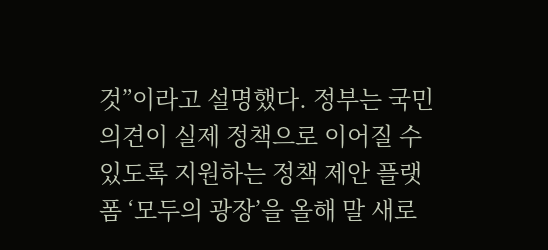것”이라고 설명했다. 정부는 국민 의견이 실제 정책으로 이어질 수 있도록 지원하는 정책 제안 플랫폼 ‘모두의 광장’을 올해 말 새로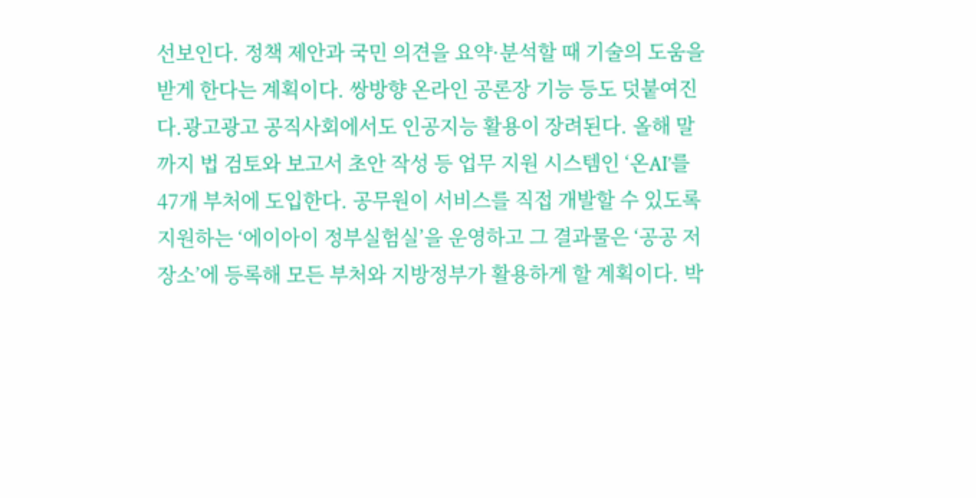선보인다. 정책 제안과 국민 의견을 요약·분석할 때 기술의 도움을 받게 한다는 계획이다. 쌍방향 온라인 공론장 기능 등도 덧붙여진다.광고광고 공직사회에서도 인공지능 활용이 장려된다. 올해 말까지 법 검토와 보고서 초안 작성 등 업무 지원 시스템인 ‘온AI’를 47개 부처에 도입한다. 공무원이 서비스를 직접 개발할 수 있도록 지원하는 ‘에이아이 정부실험실’을 운영하고 그 결과물은 ‘공공 저장소’에 등록해 모든 부처와 지방정부가 활용하게 할 계획이다. 박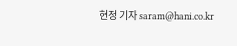현정 기자 saram@hani.co.kr